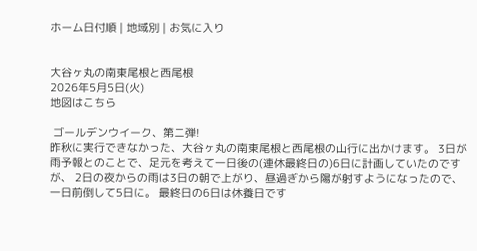ホーム日付順 | 地域別 | お気に入り


大谷ヶ丸の南東尾根と西尾根
2026年5月5日(火)
地図はこちら

 ゴールデンウイーク、第ニ弾!
昨秋に実行できなかった、大谷ヶ丸の南東尾根と西尾根の山行に出かけます。 3日が雨予報とのことで、足元を考えて一日後の(連休最終日の)6日に計画していたのですが、 2日の夜からの雨は3日の朝で上がり、昼過ぎから陽が射すようになったので、一日前倒して5日に。 最終日の6日は休養日です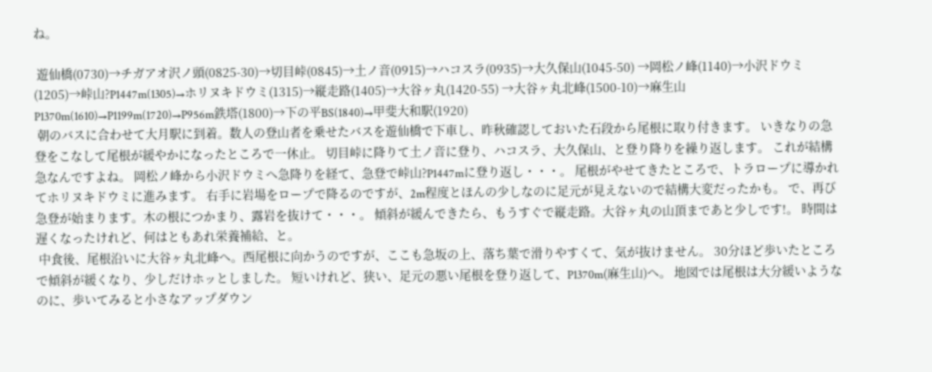ね。

 遊仙橋(0730)→チガアオ沢ノ頭(0825-30)→切目峠(0845)→土ノ音(0915)→ハコスラ(0935)→大久保山(1045-50) →岡松ノ峰(1140)→小沢ドウミ(1205)→峠山?P1447m(1305)→ホリヌキドウミ(1315)→縦走路(1405)→大谷ヶ丸(1420-55) →大谷ヶ丸北峰(1500-10)→麻生山P1370m(1610)→P1199m(1720)→P956m鉄塔(1800)→下の平BS(1840)→甲斐大和駅(1920)
 朝のバスに合わせて大月駅に到着。数人の登山者を乗せたバスを遊仙橋で下車し、昨秋確認しておいた石段から尾根に取り付きます。 いきなりの急登をこなして尾根が緩やかになったところで一休止。 切目峠に降りて土ノ音に登り、ハコスラ、大久保山、と登り降りを繰り返します。 これが結構急なんですよね。 岡松ノ峰から小沢ドウミへ急降りを経て、急登で峠山?P1447mに登り返し・・・。 尾根がやせてきたところで、トラロープに導かれてホリヌキドウミに進みます。 右手に岩場をロープで降るのですが、2m程度とほんの少しなのに足元が見えないので結構大変だったかも。 で、再び急登が始まります。木の根につかまり、露岩を抜けて・・・。 傾斜が緩んできたら、もうすぐで縦走路。大谷ヶ丸の山頂まであと少しです!。 時間は遅くなったけれど、何はともあれ栄養補給、と。
 中食後、尾根沿いに大谷ヶ丸北峰へ。西尾根に向かうのですが、ここも急坂の上、落ち葉で滑りやすくて、気が抜けません。 30分ほど歩いたところで傾斜が緩くなり、少しだけホッとしました。 短いけれど、狭い、足元の悪い尾根を登り返して、P1370m(麻生山)へ。 地図では尾根は大分緩いようなのに、歩いてみると小さなアップダウン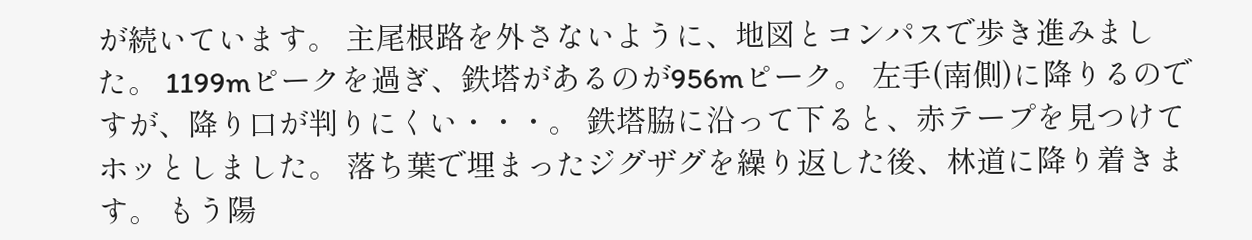が続いています。 主尾根路を外さないように、地図とコンパスで歩き進みました。 1199mピークを過ぎ、鉄塔があるのが956mピーク。 左手(南側)に降りるのですが、降り口が判りにくい・・・。 鉄塔脇に沿って下ると、赤テープを見つけてホッとしました。 落ち葉で埋まったジグザグを繰り返した後、林道に降り着きます。 もう陽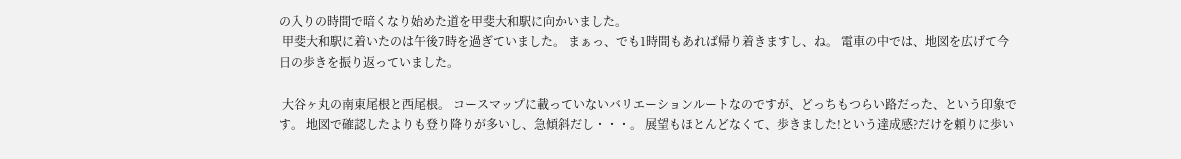の入りの時間で暗くなり始めた道を甲斐大和駅に向かいました。
 甲斐大和駅に着いたのは午後7時を過ぎていました。 まぁっ、でも1時間もあれば帰り着きますし、ね。 電車の中では、地図を広げて今日の歩きを振り返っていました。

 大谷ヶ丸の南東尾根と西尾根。 コースマップに載っていないバリエーションルートなのですが、どっちもつらい路だった、という印象です。 地図で確認したよりも登り降りが多いし、急傾斜だし・・・。 展望もほとんどなくて、歩きました!という達成感?だけを頼りに歩い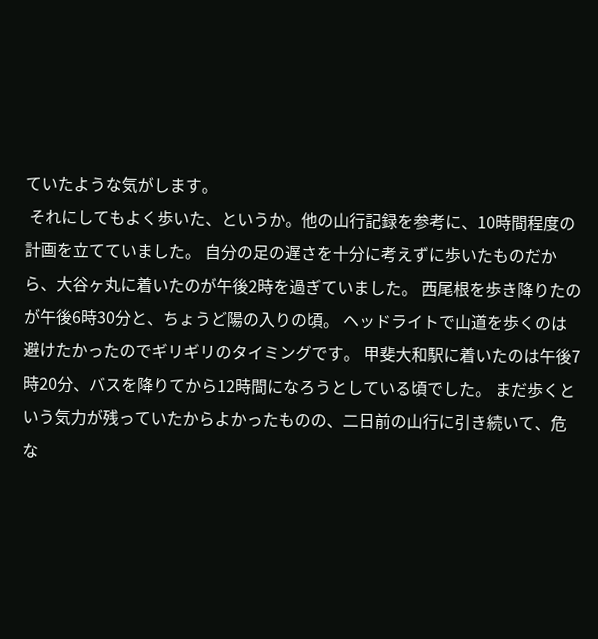ていたような気がします。
 それにしてもよく歩いた、というか。他の山行記録を参考に、10時間程度の計画を立てていました。 自分の足の遅さを十分に考えずに歩いたものだから、大谷ヶ丸に着いたのが午後2時を過ぎていました。 西尾根を歩き降りたのが午後6時30分と、ちょうど陽の入りの頃。 ヘッドライトで山道を歩くのは避けたかったのでギリギリのタイミングです。 甲斐大和駅に着いたのは午後7時20分、バスを降りてから12時間になろうとしている頃でした。 まだ歩くという気力が残っていたからよかったものの、二日前の山行に引き続いて、危な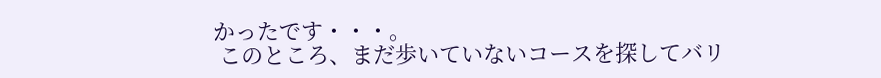かったです・・・。
 このところ、まだ歩いていないコースを探してバリ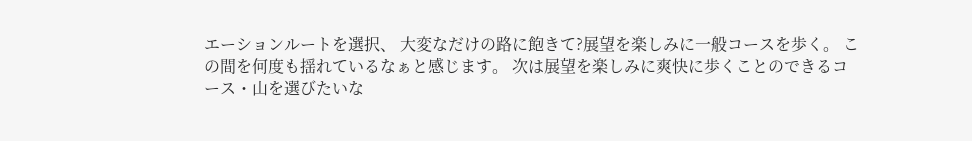エーションルートを選択、 大変なだけの路に飽きて?展望を楽しみに一般コースを歩く。 この間を何度も揺れているなぁと感じます。 次は展望を楽しみに爽快に歩くことのできるコース・山を選びたいな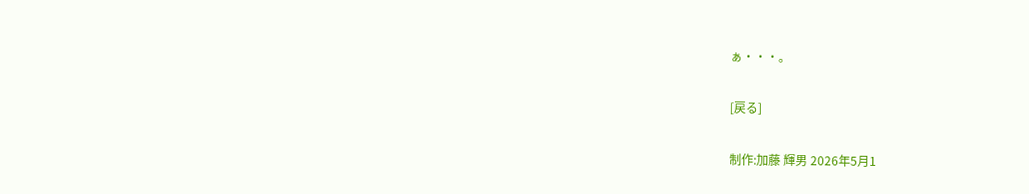ぁ・・・。

[戻る]

制作:加藤 輝男 2026年5月1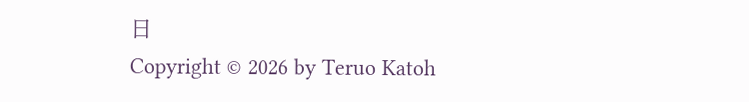日
Copyright © 2026 by Teruo Katoh